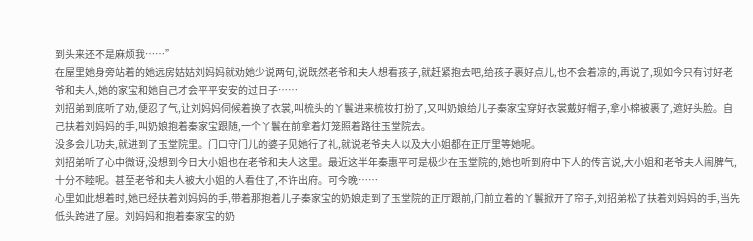到头来还不是麻烦我……”
在屋里她身旁站着的她远房姑姑刘妈妈就劝她少说两句,说既然老爷和夫人想看孩子,就赶紧抱去吧,给孩子裹好点儿,也不会着凉的,再说了,现如今只有讨好老爷和夫人,她的家宝和她自己才会平平安安的过日子……
刘招弟到底听了劝,便忍了气,让刘妈妈伺候着换了衣裳,叫梳头的丫鬟进来梳妆打扮了,又叫奶娘给儿子秦家宝穿好衣裳戴好帽子,拿小棉被裹了,遮好头脸。自己扶着刘妈妈的手,叫奶娘抱着秦家宝跟随,一个丫鬟在前拿着灯笼照着路往玉堂院去。
没多会儿功夫,就进到了玉堂院里。门口守门儿的婆子见她行了礼,就说老爷夫人以及大小姐都在正厅里等她呢。
刘招弟听了心中微讶,没想到今日大小姐也在老爷和夫人这里。最近这半年秦惠平可是极少在玉堂院的,她也听到府中下人的传言说,大小姐和老爷夫人闹脾气,十分不睦呢。甚至老爷和夫人被大小姐的人看住了,不许出府。可今晚……
心里如此想着时,她已经扶着刘妈妈的手,带着那抱着儿子秦家宝的奶娘走到了玉堂院的正厅跟前,门前立着的丫鬟掀开了帘子,刘招弟松了扶着刘妈妈的手,当先低头跨进了屋。刘妈妈和抱着秦家宝的奶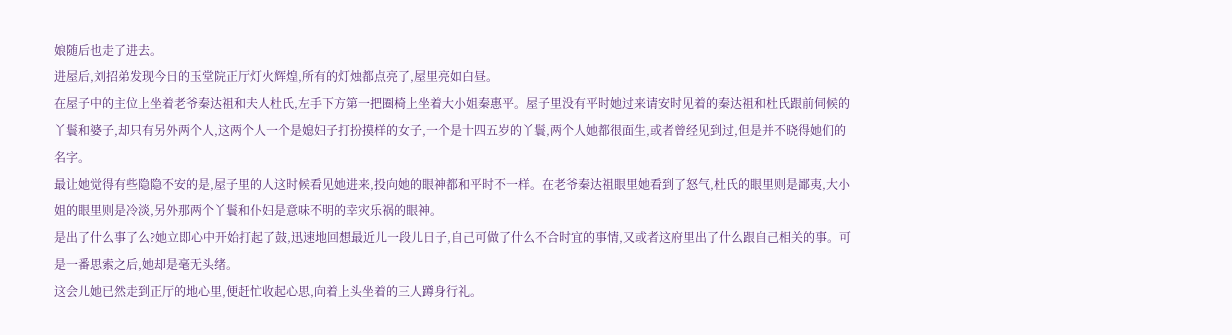娘随后也走了进去。
进屋后,刘招弟发现今日的玉堂院正厅灯火辉煌,所有的灯烛都点亮了,屋里亮如白昼。
在屋子中的主位上坐着老爷秦达祖和夫人杜氏,左手下方第一把圈椅上坐着大小姐秦惠平。屋子里没有平时她过来请安时见着的秦达祖和杜氏跟前伺候的丫鬟和婆子,却只有另外两个人,这两个人一个是媳妇子打扮摸样的女子,一个是十四五岁的丫鬟,两个人她都很面生,或者曾经见到过,但是并不晓得她们的名字。
最让她觉得有些隐隐不安的是,屋子里的人这时候看见她进来,投向她的眼神都和平时不一样。在老爷秦达祖眼里她看到了怒气,杜氏的眼里则是鄙夷,大小姐的眼里则是冷淡,另外那两个丫鬟和仆妇是意味不明的幸灾乐祸的眼神。
是出了什么事了么?她立即心中开始打起了鼓,迅速地回想最近儿一段儿日子,自己可做了什么不合时宜的事情,又或者这府里出了什么跟自己相关的事。可是一番思索之后,她却是毫无头绪。
这会儿她已然走到正厅的地心里,便赶忙收起心思,向着上头坐着的三人蹲身行礼。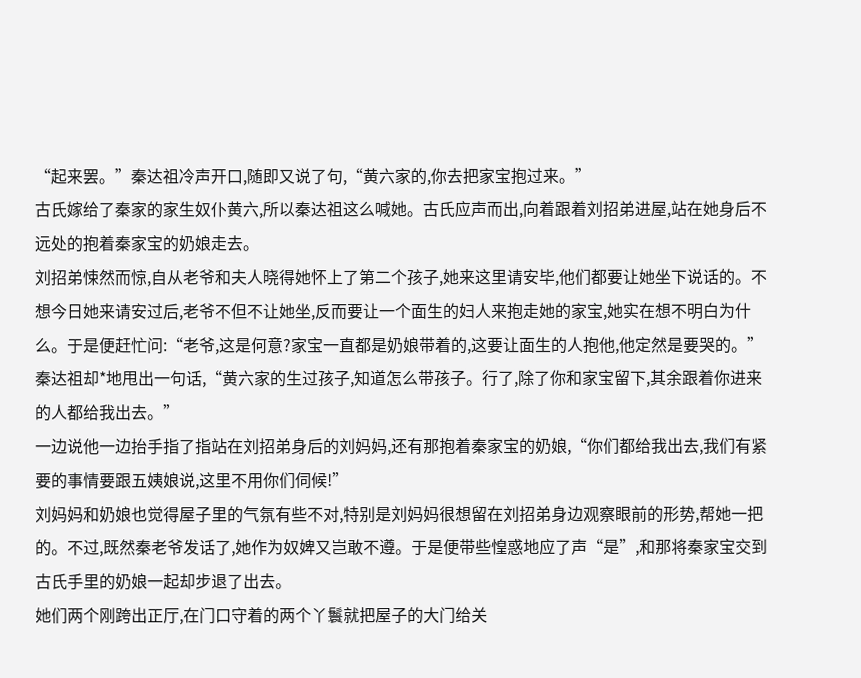“起来罢。”秦达祖冷声开口,随即又说了句,“黄六家的,你去把家宝抱过来。”
古氏嫁给了秦家的家生奴仆黄六,所以秦达祖这么喊她。古氏应声而出,向着跟着刘招弟进屋,站在她身后不远处的抱着秦家宝的奶娘走去。
刘招弟悚然而惊,自从老爷和夫人晓得她怀上了第二个孩子,她来这里请安毕,他们都要让她坐下说话的。不想今日她来请安过后,老爷不但不让她坐,反而要让一个面生的妇人来抱走她的家宝,她实在想不明白为什么。于是便赶忙问:“老爷,这是何意?家宝一直都是奶娘带着的,这要让面生的人抱他,他定然是要哭的。”
秦达祖却*地甩出一句话,“黄六家的生过孩子,知道怎么带孩子。行了,除了你和家宝留下,其余跟着你进来的人都给我出去。”
一边说他一边抬手指了指站在刘招弟身后的刘妈妈,还有那抱着秦家宝的奶娘,“你们都给我出去,我们有紧要的事情要跟五姨娘说,这里不用你们伺候!”
刘妈妈和奶娘也觉得屋子里的气氛有些不对,特别是刘妈妈很想留在刘招弟身边观察眼前的形势,帮她一把的。不过,既然秦老爷发话了,她作为奴婢又岂敢不遵。于是便带些惶惑地应了声“是”,和那将秦家宝交到古氏手里的奶娘一起却步退了出去。
她们两个刚跨出正厅,在门口守着的两个丫鬟就把屋子的大门给关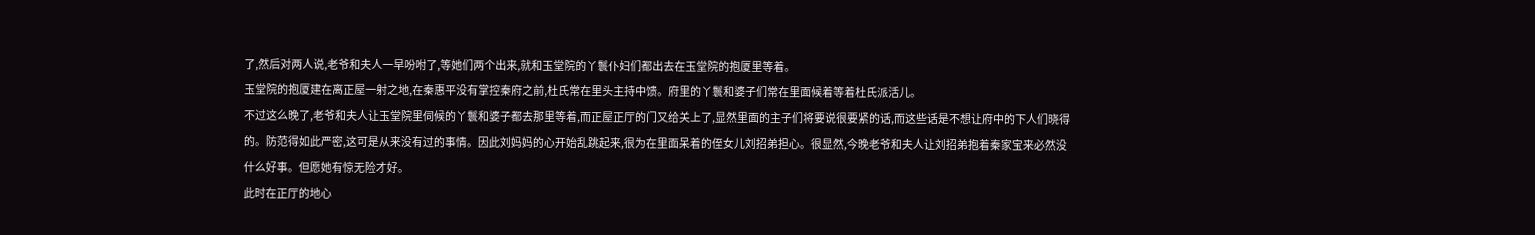了,然后对两人说,老爷和夫人一早吩咐了,等她们两个出来,就和玉堂院的丫鬟仆妇们都出去在玉堂院的抱厦里等着。
玉堂院的抱厦建在离正屋一射之地,在秦惠平没有掌控秦府之前,杜氏常在里头主持中馈。府里的丫鬟和婆子们常在里面候着等着杜氏派活儿。
不过这么晚了,老爷和夫人让玉堂院里伺候的丫鬟和婆子都去那里等着,而正屋正厅的门又给关上了,显然里面的主子们将要说很要紧的话,而这些话是不想让府中的下人们晓得的。防范得如此严密,这可是从来没有过的事情。因此刘妈妈的心开始乱跳起来,很为在里面呆着的侄女儿刘招弟担心。很显然,今晚老爷和夫人让刘招弟抱着秦家宝来必然没什么好事。但愿她有惊无险才好。
此时在正厅的地心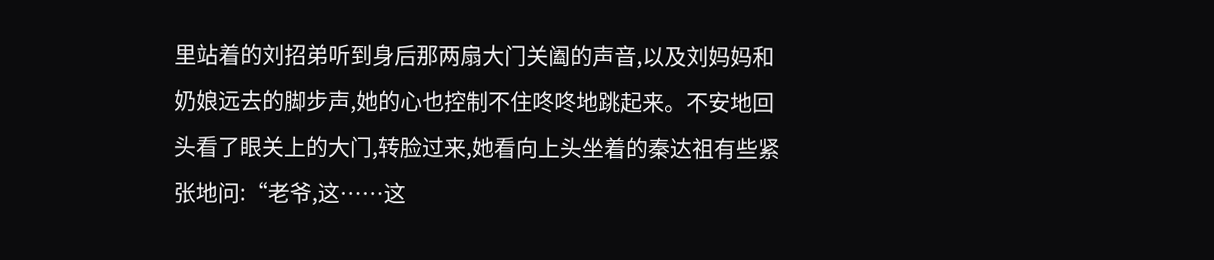里站着的刘招弟听到身后那两扇大门关阖的声音,以及刘妈妈和奶娘远去的脚步声,她的心也控制不住咚咚地跳起来。不安地回头看了眼关上的大门,转脸过来,她看向上头坐着的秦达祖有些紧张地问:“老爷,这……这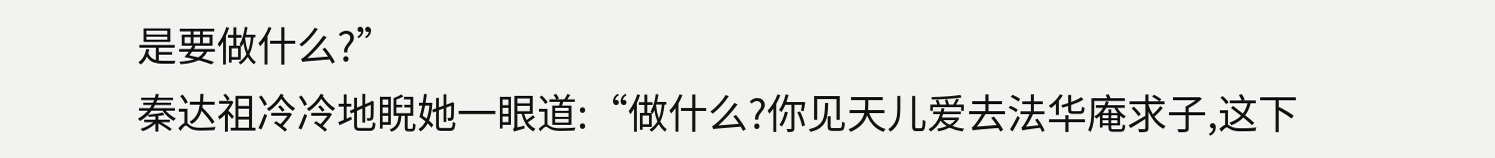是要做什么?”
秦达祖冷冷地睨她一眼道:“做什么?你见天儿爱去法华庵求子,这下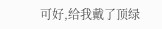可好,给我戴了顶绿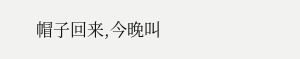帽子回来,今晚叫